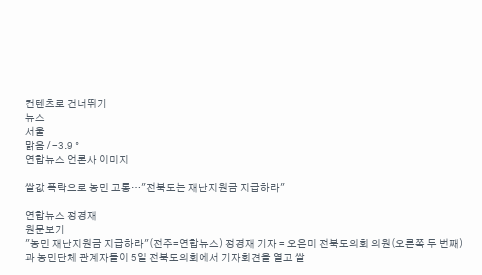컨텐츠로 건너뛰기
뉴스
서울
맑음 / -3.9 °
연합뉴스 언론사 이미지

쌀값 폭락으로 농민 고통…"전북도는 재난지원금 지급하라"

연합뉴스 정경재
원문보기
"농민 재난지원금 지급하라"(전주=연합뉴스) 정경재 기자 = 오은미 전북도의회 의원(오른쪽 두 번째)과 농민단체 관계자들이 5일 전북도의회에서 기자회견을 열고 쌀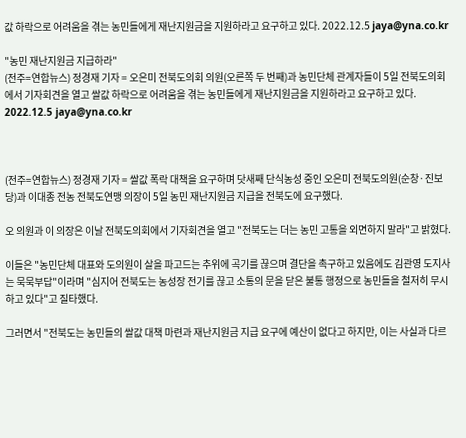값 하락으로 어려움을 겪는 농민들에게 재난지원금을 지원하라고 요구하고 있다. 2022.12.5 jaya@yna.co.kr

"농민 재난지원금 지급하라"
(전주=연합뉴스) 정경재 기자 = 오은미 전북도의회 의원(오른쪽 두 번째)과 농민단체 관계자들이 5일 전북도의회에서 기자회견을 열고 쌀값 하락으로 어려움을 겪는 농민들에게 재난지원금을 지원하라고 요구하고 있다. 2022.12.5 jaya@yna.co.kr



(전주=연합뉴스) 정경재 기자 = 쌀값 폭락 대책을 요구하며 닷새째 단식농성 중인 오은미 전북도의원(순창·진보당)과 이대종 전농 전북도연맹 의장이 5일 농민 재난지원금 지급을 전북도에 요구했다.

오 의원과 이 의장은 이날 전북도의회에서 기자회견을 열고 "전북도는 더는 농민 고통을 외면하지 말라"고 밝혔다.

이들은 "농민단체 대표와 도의원이 살을 파고드는 추위에 곡기를 끊으며 결단을 촉구하고 있음에도 김관영 도지사는 묵묵부답"이라며 "심지어 전북도는 농성장 전기를 끊고 소통의 문을 닫은 불통 행정으로 농민들을 철저히 무시하고 있다"고 질타했다.

그러면서 "전북도는 농민들의 쌀값 대책 마련과 재난지원금 지급 요구에 예산이 없다고 하지만, 이는 사실과 다르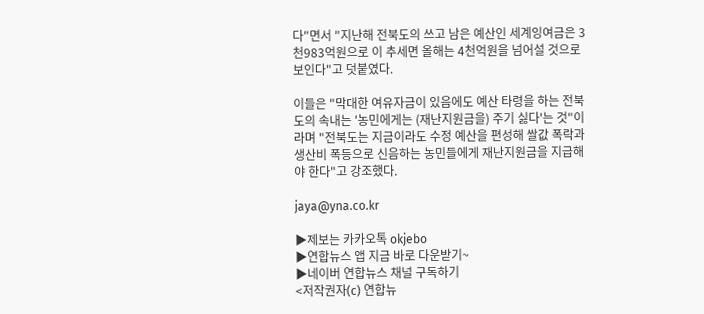다"면서 "지난해 전북도의 쓰고 남은 예산인 세계잉여금은 3천983억원으로 이 추세면 올해는 4천억원을 넘어설 것으로 보인다"고 덧붙였다.

이들은 "막대한 여유자금이 있음에도 예산 타령을 하는 전북도의 속내는 '농민에게는 (재난지원금을) 주기 싫다'는 것"이라며 "전북도는 지금이라도 수정 예산을 편성해 쌀값 폭락과 생산비 폭등으로 신음하는 농민들에게 재난지원금을 지급해야 한다"고 강조했다.

jaya@yna.co.kr

▶제보는 카카오톡 okjebo
▶연합뉴스 앱 지금 바로 다운받기~
▶네이버 연합뉴스 채널 구독하기
<저작권자(c) 연합뉴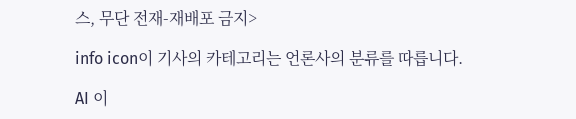스, 무단 전재-재배포 금지>

info icon이 기사의 카테고리는 언론사의 분류를 따릅니다.

AI 이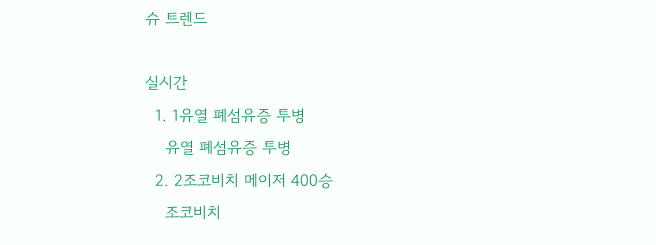슈 트렌드

실시간
  1. 1유열 폐섬유증 투병
    유열 폐섬유증 투병
  2. 2조코비치 메이저 400승
    조코비치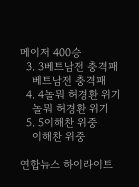메이저 400승
  3. 3베트남전 충격패
    베트남전 충격패
  4. 4놀뭐 허경환 위기
    놀뭐 허경환 위기
  5. 5이해찬 위중
    이해찬 위중

연합뉴스 하이라이트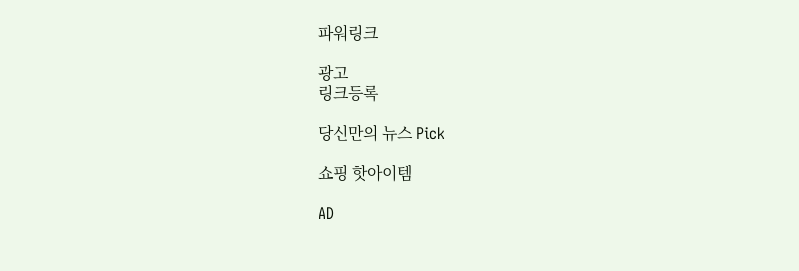파워링크

광고
링크등록

당신만의 뉴스 Pick

쇼핑 핫아이템

AD